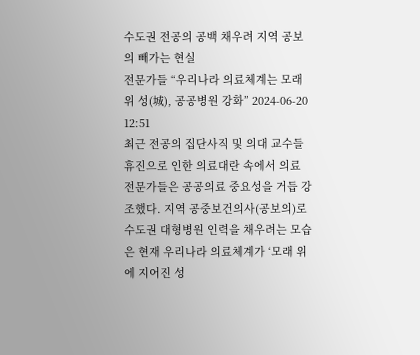수도권 전공의 공백 채우려 지역 공보의 빼가는 현실
전문가들 “우리나라 의료체계는 모래 위 성(城), 공공병원 강화” 2024-06-20 12:51
최근 전공의 집단사직 및 의대 교수들 휴진으로 인한 의료대란 속에서 의료 전문가들은 공공의료 중요성을 거듭 강조했다. 지역 공중보건의사(공보의)로 수도권 대형병원 인력을 채우려는 모습은 현재 우리나라 의료체계가 ‘모래 위에 지어진 성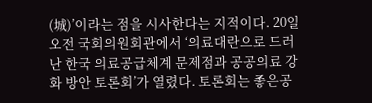(城)’이라는 점을 시사한다는 지적이다. 20일 오전 국회의원회관에서 ‘의료대란으로 드러난 한국 의료공급체계 문제점과 공공의료 강화 방안 토론회’가 열렸다. 토론회는 좋은공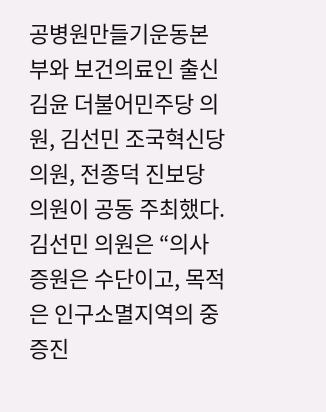공병원만들기운동본부와 보건의료인 출신 김윤 더불어민주당 의원, 김선민 조국혁신당 의원, 전종덕 진보당 의원이 공동 주최했다. 김선민 의원은 “의사 증원은 수단이고, 목적은 인구소멸지역의 중증진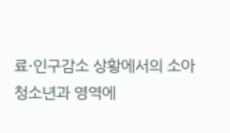료·인구감소 상황에서의 소아청소년과 영역에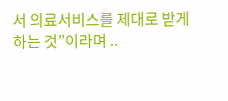서 의료서비스를 제대로 받게 하는 것”이라며 ..